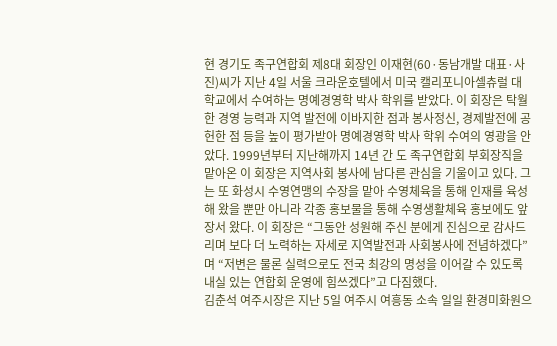현 경기도 족구연합회 제8대 회장인 이재현(60·동남개발 대표·사진)씨가 지난 4일 서울 크라운호텔에서 미국 캘리포니아셀츄럴 대학교에서 수여하는 명예경영학 박사 학위를 받았다. 이 회장은 탁월한 경영 능력과 지역 발전에 이바지한 점과 봉사정신, 경제발전에 공헌한 점 등을 높이 평가받아 명예경영학 박사 학위 수여의 영광을 안았다. 1999년부터 지난해까지 14년 간 도 족구연합회 부회장직을 맡아온 이 회장은 지역사회 봉사에 남다른 관심을 기울이고 있다. 그는 또 화성시 수영연맹의 수장을 맡아 수영체육을 통해 인재를 육성해 왔을 뿐만 아니라 각종 홍보물을 통해 수영생활체육 홍보에도 앞장서 왔다. 이 회장은 “그동안 성원해 주신 분에게 진심으로 감사드리며 보다 더 노력하는 자세로 지역발전과 사회봉사에 전념하겠다”며 “저변은 물론 실력으로도 전국 최강의 명성을 이어갈 수 있도록 내실 있는 연합회 운영에 힘쓰겠다”고 다짐했다.
김춘석 여주시장은 지난 5일 여주시 여흥동 소속 일일 환경미화원으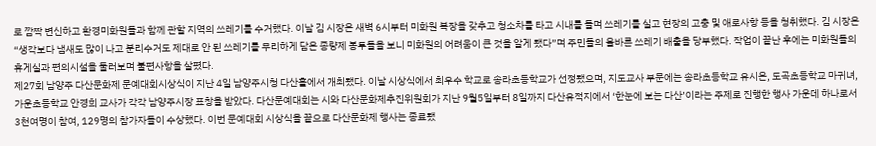로 깜짝 변신하고 환경미화원들과 함께 관할 지역의 쓰레기를 수거했다. 이날 김 시장은 새벽 6시부터 미화원 복장을 갖추고 청소차를 타고 시내를 돌며 쓰레기를 실고 현장의 고충 및 애로사항 등을 청취했다. 김 시장은 “생각보다 냄새도 많이 나고 분리수거도 제대로 안 된 쓰레기를 무리하게 담은 종량제 봉투들을 보니 미화원의 어려움이 큰 것을 알게 됐다”며 주민들의 올바른 쓰레기 배출을 당부했다. 작업이 끝난 후에는 미화원들의 휴게실과 편의시설을 둘러보며 불편사항을 살폈다.
제27회 남양주 다산문화제 문예대회시상식이 지난 4일 남양주시청 다산홀에서 개최됐다. 이날 시상식에서 최우수 학교로 송라초등학교가 선정됐으며, 지도교사 부문에는 송라초등학교 유시은, 도곡초등학교 마귀녀, 가운초등학교 안경희 교사가 각각 남양주시장 표창을 받았다. 다산문예대회는 시와 다산문화제추진위원회가 지난 9월5일부터 8일까지 다산유적지에서 ‘한눈에 보는 다산’이라는 주제로 진행한 행사 가운데 하나로서 3천여명이 참여, 129명의 참가자들이 수상했다. 이번 문예대회 시상식을 끝으로 다산문화제 행사는 종료됐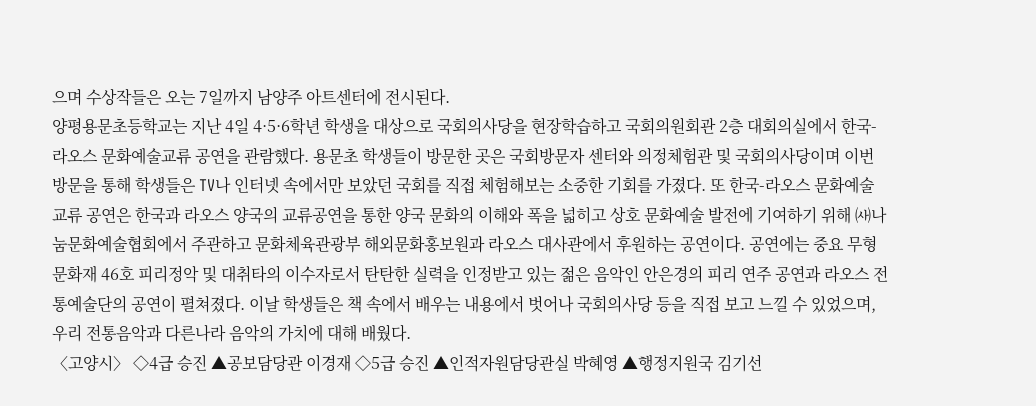으며 수상작들은 오는 7일까지 남양주 아트센터에 전시된다.
양평용문초등학교는 지난 4일 4·5·6학년 학생을 대상으로 국회의사당을 현장학습하고 국회의원회관 2층 대회의실에서 한국-라오스 문화예술교류 공연을 관람했다. 용문초 학생들이 방문한 곳은 국회방문자 센터와 의정체험관 및 국회의사당이며 이번 방문을 통해 학생들은 TV나 인터넷 속에서만 보았던 국회를 직접 체험해보는 소중한 기회를 가졌다. 또 한국-라오스 문화예술교류 공연은 한국과 라오스 양국의 교류공연을 통한 양국 문화의 이해와 폭을 넓히고 상호 문화예술 발전에 기여하기 위해 ㈔나눔문화예술협회에서 주관하고 문화체육관광부 해외문화홍보원과 라오스 대사관에서 후원하는 공연이다. 공연에는 중요 무형문화재 46호 피리정악 및 대취타의 이수자로서 탄탄한 실력을 인정받고 있는 젊은 음악인 안은경의 피리 연주 공연과 라오스 전통예술단의 공연이 펼쳐졌다. 이날 학생들은 책 속에서 배우는 내용에서 벗어나 국회의사당 등을 직접 보고 느낄 수 있었으며, 우리 전통음악과 다른나라 음악의 가치에 대해 배웠다.
〈고양시〉 ◇4급 승진 ▲공보담당관 이경재 ◇5급 승진 ▲인적자원담당관실 박혜영 ▲행정지원국 김기선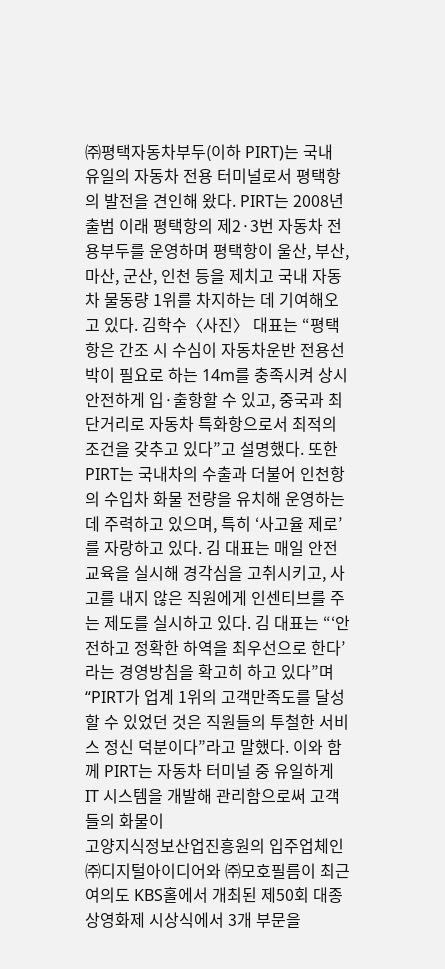㈜평택자동차부두(이하 PIRT)는 국내 유일의 자동차 전용 터미널로서 평택항의 발전을 견인해 왔다. PIRT는 2008년 출범 이래 평택항의 제2·3번 자동차 전용부두를 운영하며 평택항이 울산, 부산, 마산, 군산, 인천 등을 제치고 국내 자동차 물동량 1위를 차지하는 데 기여해오고 있다. 김학수〈사진〉 대표는 “평택항은 간조 시 수심이 자동차운반 전용선박이 필요로 하는 14m를 충족시켜 상시 안전하게 입·출항할 수 있고, 중국과 최단거리로 자동차 특화항으로서 최적의 조건을 갖추고 있다”고 설명했다. 또한 PIRT는 국내차의 수출과 더불어 인천항의 수입차 화물 전량을 유치해 운영하는 데 주력하고 있으며, 특히 ‘사고율 제로’를 자랑하고 있다. 김 대표는 매일 안전교육을 실시해 경각심을 고취시키고, 사고를 내지 않은 직원에게 인센티브를 주는 제도를 실시하고 있다. 김 대표는 “‘안전하고 정확한 하역을 최우선으로 한다’라는 경영방침을 확고히 하고 있다”며 “PIRT가 업계 1위의 고객만족도를 달성할 수 있었던 것은 직원들의 투철한 서비스 정신 덕분이다”라고 말했다. 이와 함께 PIRT는 자동차 터미널 중 유일하게 IT 시스템을 개발해 관리함으로써 고객들의 화물이
고양지식정보산업진흥원의 입주업체인 ㈜디지털아이디어와 ㈜모호필름이 최근 여의도 KBS홀에서 개최된 제50회 대종상영화제 시상식에서 3개 부문을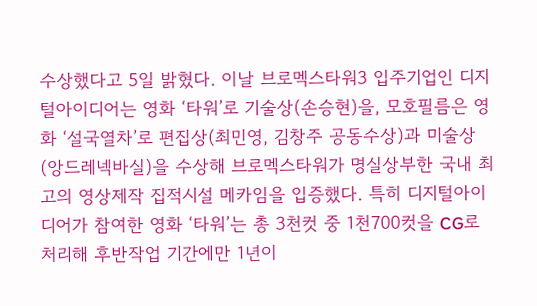수상했다고 5일 밝혔다. 이날 브로멕스타워3 입주기업인 디지털아이디어는 영화 ‘타워’로 기술상(손승현)을, 모호필름은 영화 ‘설국열차’로 편집상(최민영, 김창주 공동수상)과 미술상(앙드레넥바실)을 수상해 브로멕스타워가 명실상부한 국내 최고의 영상제작 집적시설 메카임을 입증했다. 특히 디지털아이디어가 참여한 영화 ‘타워’는 총 3천컷 중 1천700컷을 CG로 처리해 후반작업 기간에만 1년이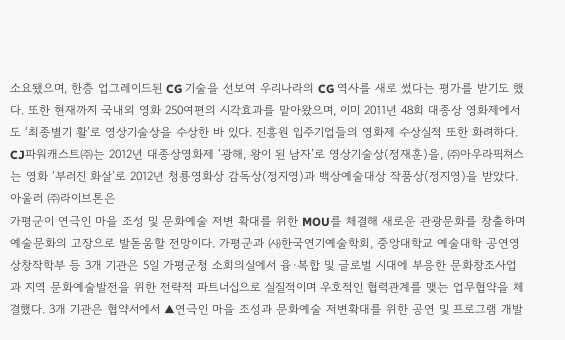소요됐으며, 한층 업그레이드된 CG 기술을 선보여 우리나라의 CG 역사를 새로 썼다는 평가를 받기도 했다. 또한 현재까지 국내외 영화 250여편의 시각효과를 맡아왔으며, 이미 2011년 48회 대종상 영화제에서도 ‘최종별기 활’로 영상기술상을 수상한 바 있다. 진흥원 입주기업들의 영화제 수상실적 또한 화려하다. CJ파워캐스트㈜는 2012년 대종상영화제 ‘광해, 왕이 된 남자’로 영상기술상(정재훈)을, ㈜아우라픽쳐스는 영화 ‘부러진 화살’로 2012년 청룡영화상 감독상(정지영)과 백상예술대상 작품상(정지영)을 받았다. 아울러 ㈜라이브톤은
가평군이 연극인 마을 조성 및 문화예술 저변 확대를 위한 MOU를 체결해 새로운 관광문화를 창출하며 예술문화의 고장으로 발돋움할 전망이다. 가평군과 ㈔한국연기예술학회, 중앙대학교 예술대학 공연영상창작학부 등 3개 기관은 5일 가평군청 소회의실에서 융·복합 및 글로벌 시대에 부응한 문화창조사업과 지역 문화예술발전을 위한 전략적 파트너십으로 실질적이며 우호적인 협력관계를 맺는 업무협약을 체결했다. 3개 기관은 협약서에서 ▲연극인 마을 조성과 문화예술 저변확대를 위한 공연 및 프로그램 개발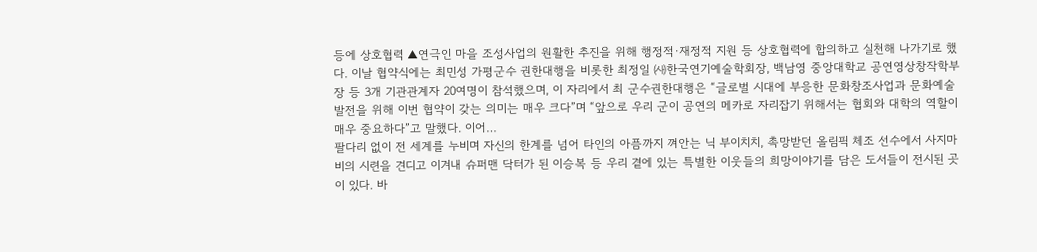등에 상호협력 ▲연극인 마을 조성사업의 원활한 추진을 위해 행정적·재정적 지원 등 상호협력에 합의하고 실천해 나가기로 했다. 이날 협약식에는 최민성 가평군수 권한대행을 비롯한 최정일 ㈔한국연기예술학회장, 백남영 중앙대학교 공연영상창작학부장 등 3개 기관관계자 20여명이 참석했으며, 이 자리에서 최 군수권한대행은 “글로벌 시대에 부응한 문화창조사업과 문화예술발전을 위해 이번 협약이 갖는 의미는 매우 크다”며 “앞으로 우리 군이 공연의 메카로 자리잡기 위해서는 협회와 대학의 역할이 매우 중요하다”고 말했다. 이어…
팔다리 없이 전 세계를 누비며 자신의 한계를 넘어 타인의 아픔까지 껴안는 닉 부이치치, 촉망받던 올림픽 체조 선수에서 사지마비의 시련을 견디고 이겨내 슈퍼맨 닥터가 된 이승복 등 우리 곁에 있는 특별한 이웃들의 희망이야기를 담은 도서들이 전시된 곳이 있다. 바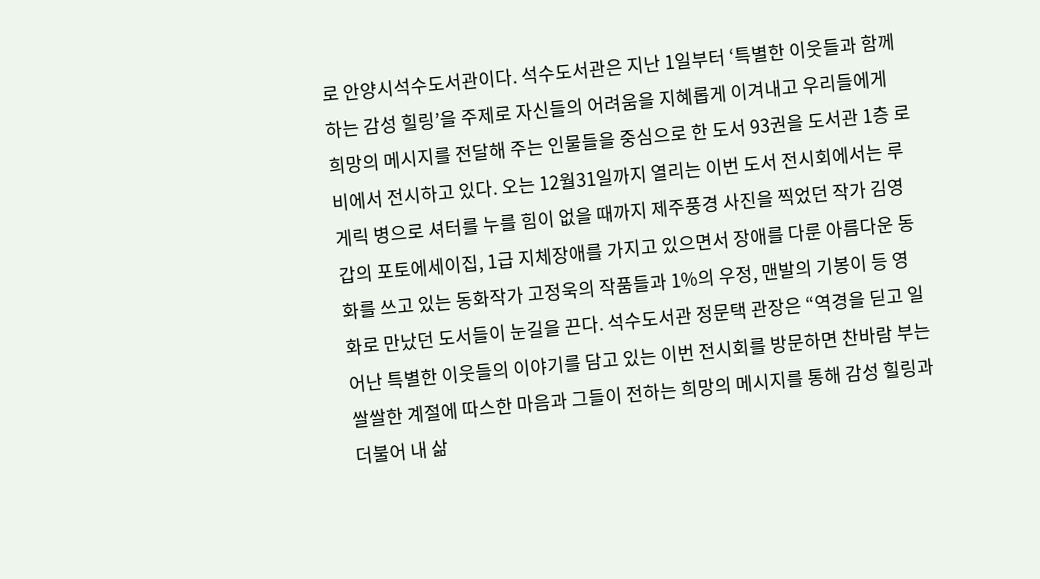로 안양시석수도서관이다. 석수도서관은 지난 1일부터 ‘특별한 이웃들과 함께하는 감성 힐링’을 주제로 자신들의 어려움을 지혜롭게 이겨내고 우리들에게 희망의 메시지를 전달해 주는 인물들을 중심으로 한 도서 93권을 도서관 1층 로비에서 전시하고 있다. 오는 12월31일까지 열리는 이번 도서 전시회에서는 루게릭 병으로 셔터를 누를 힘이 없을 때까지 제주풍경 사진을 찍었던 작가 김영갑의 포토에세이집, 1급 지체장애를 가지고 있으면서 장애를 다룬 아름다운 동화를 쓰고 있는 동화작가 고정욱의 작품들과 1%의 우정, 맨발의 기봉이 등 영화로 만났던 도서들이 눈길을 끈다. 석수도서관 정문택 관장은 “역경을 딛고 일어난 특별한 이웃들의 이야기를 담고 있는 이번 전시회를 방문하면 찬바람 부는 쌀쌀한 계절에 따스한 마음과 그들이 전하는 희망의 메시지를 통해 감성 힐링과 더불어 내 삶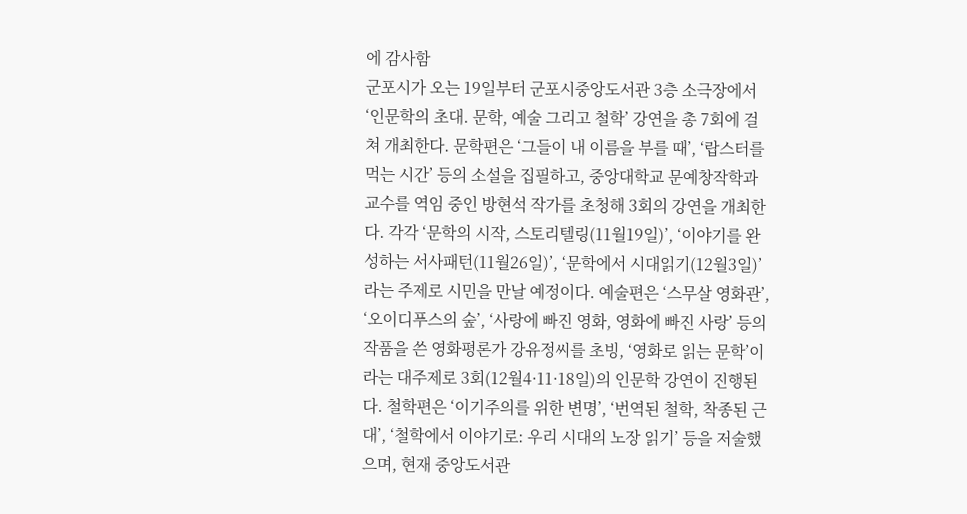에 감사함
군포시가 오는 19일부터 군포시중앙도서관 3층 소극장에서 ‘인문학의 초대. 문학, 예술 그리고 철학’ 강연을 총 7회에 걸쳐 개최한다. 문학편은 ‘그들이 내 이름을 부를 때’, ‘랍스터를 먹는 시간’ 등의 소설을 집필하고, 중앙대학교 문예창작학과 교수를 역임 중인 방현석 작가를 초청해 3회의 강연을 개최한다. 각각 ‘문학의 시작, 스토리텔링(11월19일)’, ‘이야기를 완성하는 서사패턴(11월26일)’, ‘문학에서 시대읽기(12월3일)’라는 주제로 시민을 만날 예정이다. 예술편은 ‘스무살 영화관’, ‘오이디푸스의 숲’, ‘사랑에 빠진 영화, 영화에 빠진 사랑’ 등의 작품을 쓴 영화평론가 강유정씨를 초빙, ‘영화로 읽는 문학’이라는 대주제로 3회(12월4·11·18일)의 인문학 강연이 진행된다. 철학편은 ‘이기주의를 위한 변명’, ‘번역된 철학, 착종된 근대’, ‘철학에서 이야기로: 우리 시대의 노장 읽기’ 등을 저술했으며, 현재 중앙도서관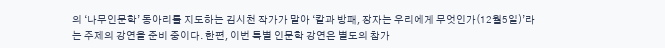의 ‘나무인문학’ 동아리를 지도하는 김시천 작가가 맡아 ‘칼과 방패, 장자는 우리에게 무엇인가(12월5일)’라는 주제의 강연을 준비 중이다. 한편, 이번 특별 인문학 강연은 별도의 참가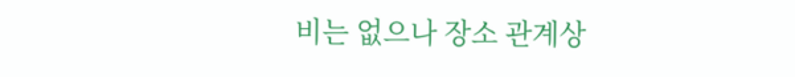비는 없으나 장소 관계상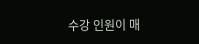수강 인원이 매